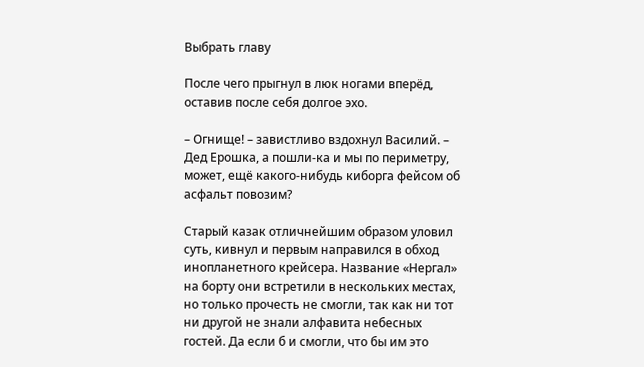Выбрать главу

После чего прыгнул в люк ногами вперёд, оставив после себя долгое эхо.

– Огнище! – завистливо вздохнул Василий. – Дед Ерошка, а пошли-ка и мы по периметру, может, ещё какого-нибудь киборга фейсом об асфальт повозим?

Старый казак отличнейшим образом уловил суть, кивнул и первым направился в обход инопланетного крейсера. Название «Нергал» на борту они встретили в нескольких местах, но только прочесть не смогли, так как ни тот ни другой не знали алфавита небесных гостей. Да если б и смогли, что бы им это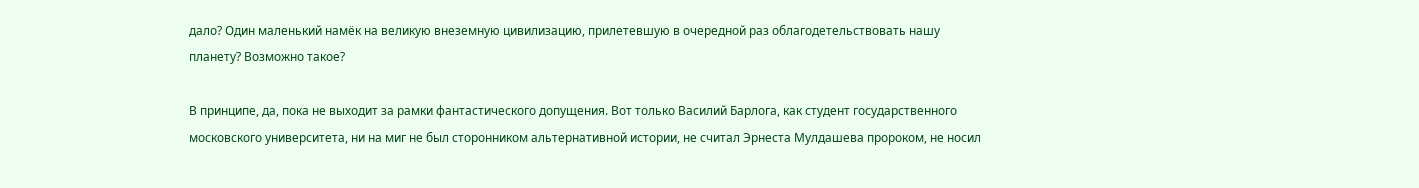дало? Один маленький намёк на великую внеземную цивилизацию, прилетевшую в очередной раз облагодетельствовать нашу планету? Возможно такое?

В принципе, да, пока не выходит за рамки фантастического допущения. Вот только Василий Барлога, как студент государственного московского университета, ни на миг не был сторонником альтернативной истории, не считал Эрнеста Мулдашева пророком, не носил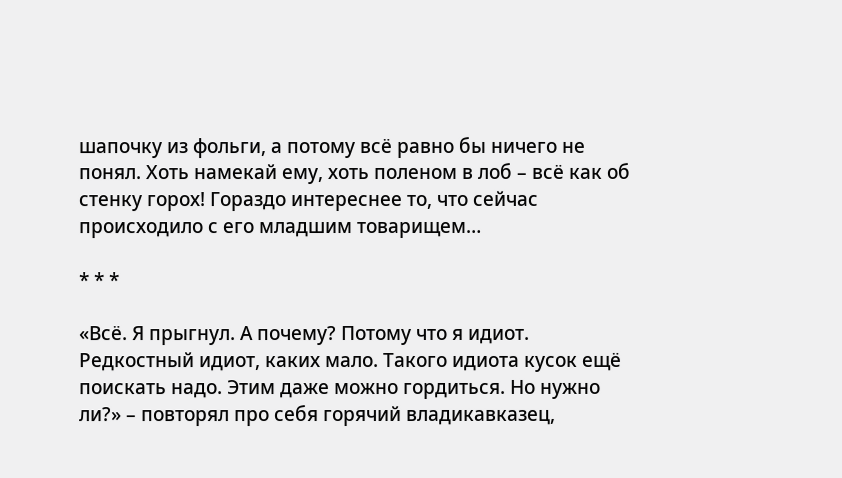шапочку из фольги, а потому всё равно бы ничего не понял. Хоть намекай ему, хоть поленом в лоб – всё как об стенку горох! Гораздо интереснее то, что сейчас происходило с его младшим товарищем…

* * *

«Всё. Я прыгнул. А почему? Потому что я идиот. Редкостный идиот, каких мало. Такого идиота кусок ещё поискать надо. Этим даже можно гордиться. Но нужно ли?» – повторял про себя горячий владикавказец,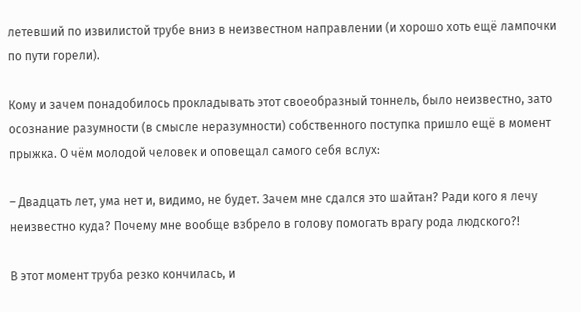летевший по извилистой трубе вниз в неизвестном направлении (и хорошо хоть ещё лампочки по пути горели).

Кому и зачем понадобилось прокладывать этот своеобразный тоннель, было неизвестно, зато осознание разумности (в смысле неразумности) собственного поступка пришло ещё в момент прыжка. О чём молодой человек и оповещал самого себя вслух:

– Двадцать лет, ума нет и, видимо, не будет. Зачем мне сдался это шайтан? Ради кого я лечу неизвестно куда? Почему мне вообще взбрело в голову помогать врагу рода людского?!

В этот момент труба резко кончилась, и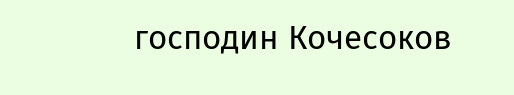господин Кочесоков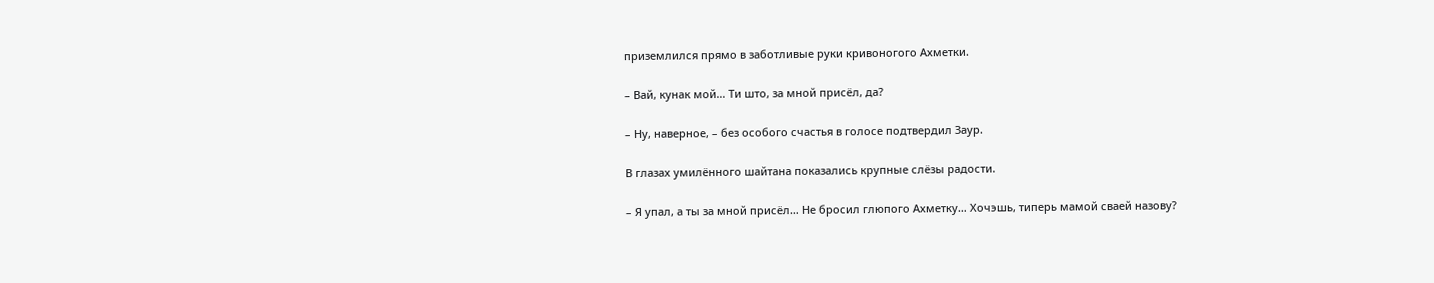приземлился прямо в заботливые руки кривоногого Ахметки.

– Вай, кунак мой… Ти што, за мной присёл, да?

– Ну, наверное, – без особого счастья в голосе подтвердил Заур.

В глазах умилённого шайтана показались крупные слёзы радости.

– Я упал, а ты за мной присёл… Не бросил глюпого Ахметку… Хочэшь, типерь мамой сваей назову?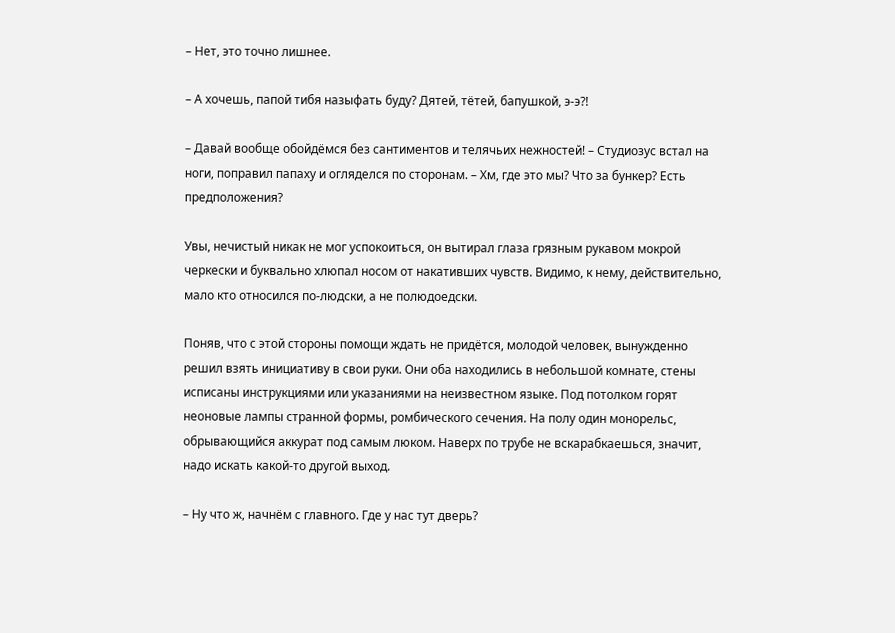– Нет, это точно лишнее.

– А хочешь, папой тибя назыфать буду? Дятей, тётей, бапушкой, э-э?!

– Давай вообще обойдёмся без сантиментов и телячьих нежностей! – Студиозус встал на ноги, поправил папаху и огляделся по сторонам. – Хм, где это мы? Что за бункер? Есть предположения?

Увы, нечистый никак не мог успокоиться, он вытирал глаза грязным рукавом мокрой черкески и буквально хлюпал носом от накативших чувств. Видимо, к нему, действительно, мало кто относился по-людски, а не полюдоедски.

Поняв, что с этой стороны помощи ждать не придётся, молодой человек, вынужденно решил взять инициативу в свои руки. Они оба находились в небольшой комнате, стены исписаны инструкциями или указаниями на неизвестном языке. Под потолком горят неоновые лампы странной формы, ромбического сечения. На полу один монорельс, обрывающийся аккурат под самым люком. Наверх по трубе не вскарабкаешься, значит, надо искать какой-то другой выход.

– Ну что ж, начнём с главного. Где у нас тут дверь?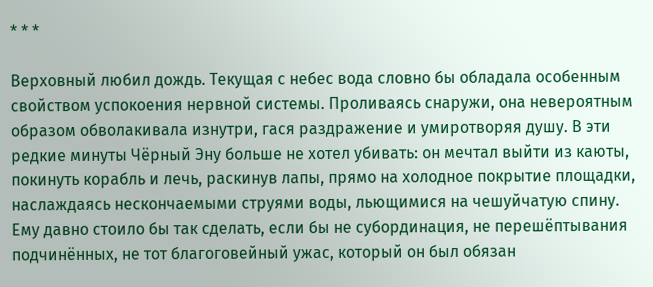* * *

Верховный любил дождь. Текущая с небес вода словно бы обладала особенным свойством успокоения нервной системы. Проливаясь снаружи, она невероятным образом обволакивала изнутри, гася раздражение и умиротворяя душу. В эти редкие минуты Чёрный Эну больше не хотел убивать: он мечтал выйти из каюты, покинуть корабль и лечь, раскинув лапы, прямо на холодное покрытие площадки, наслаждаясь нескончаемыми струями воды, льющимися на чешуйчатую спину. Ему давно стоило бы так сделать, если бы не субординация, не перешёптывания подчинённых, не тот благоговейный ужас, который он был обязан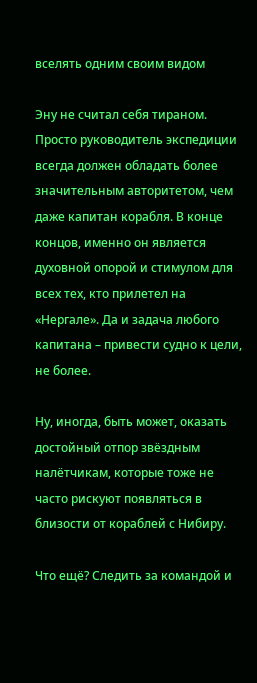вселять одним своим видом

Эну не считал себя тираном. Просто руководитель экспедиции всегда должен обладать более значительным авторитетом, чем даже капитан корабля. В конце концов, именно он является духовной опорой и стимулом для всех тех, кто прилетел на «Нергале». Да и задача любого капитана – привести судно к цели, не более.

Ну, иногда, быть может, оказать достойный отпор звёздным налётчикам, которые тоже не часто рискуют появляться в близости от кораблей с Нибиру.

Что ещё? Следить за командой и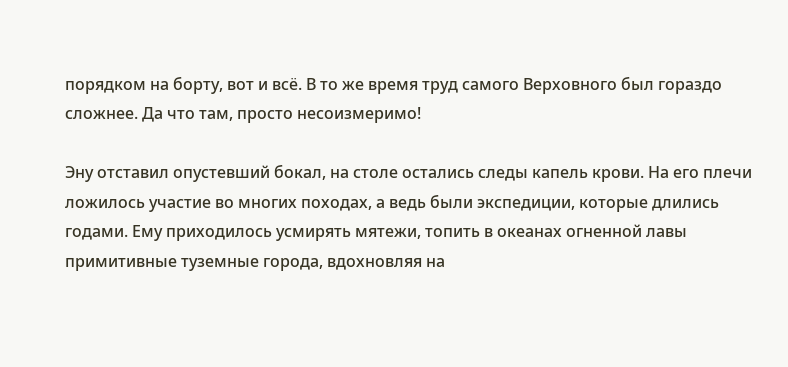порядком на борту, вот и всё. В то же время труд самого Верховного был гораздо сложнее. Да что там, просто несоизмеримо!

Эну отставил опустевший бокал, на столе остались следы капель крови. На его плечи ложилось участие во многих походах, а ведь были экспедиции, которые длились годами. Ему приходилось усмирять мятежи, топить в океанах огненной лавы примитивные туземные города, вдохновляя на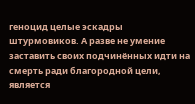геноцид целые эскадры штурмовиков. А разве не умение заставить своих подчинённых идти на смерть ради благородной цели, является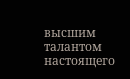высшим талантом настоящего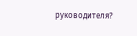руководителя?